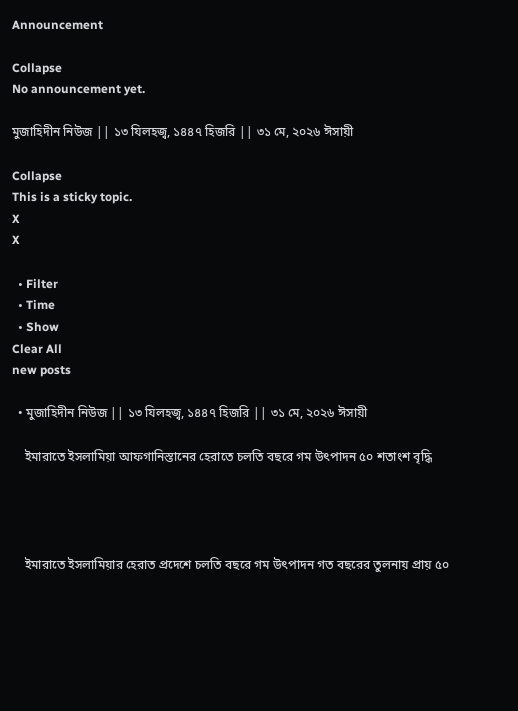Announcement

Collapse
No announcement yet.

মুজাহিদীন নিউজ || ১৩ যিলহজ্ব, ১৪৪৭ হিজরি || ৩১ মে, ২০২৬ ঈসায়ী

Collapse
This is a sticky topic.
X
X

  • Filter
  • Time
  • Show
Clear All
new posts

  • মুজাহিদীন নিউজ || ১৩ যিলহজ্ব, ১৪৪৭ হিজরি || ৩১ মে, ২০২৬ ঈসায়ী

    ইমারাতে ইসলামিয়া আফগানিস্তানের হেরাতে চলতি বছরে গম উৎপাদন ৫০ শতাংশ বৃদ্ধি




    ইমারাতে ইসলামিয়ার হেরাত প্রদেশে চলতি বছরে গম উৎপাদন গত বছরের তুলনায় প্রায় ৫০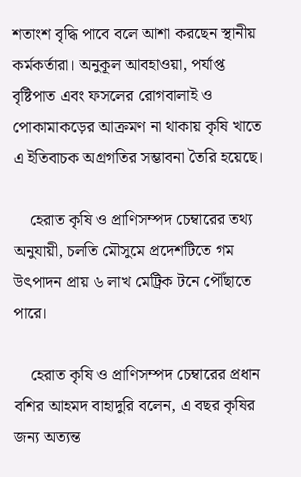শতাংশ বৃদ্ধি পাবে বলে আশা করছেন স্থানীয় কর্মকর্তারা। অনুকূল আবহাওয়া, পর্যাপ্ত বৃষ্টিপাত এবং ফসলের রোগবালাই ও পোকামাকড়ের আক্রমণ না থাকায় কৃষি খাতে এ ইতিবাচক অগ্রগতির সম্ভাবনা তৈরি হয়েছে।

    হেরাত কৃষি ও প্রাণিসম্পদ চেম্বারের তথ্য অনুযায়ী, চলতি মৌসুমে প্রদেশটিতে গম উৎপাদন প্রায় ৬ লাখ মেট্রিক টনে পৌঁছাতে পারে।

    হেরাত কৃষি ও প্রাণিসম্পদ চেম্বারের প্রধান বশির আহমদ বাহাদুরি বলেন, এ বছর কৃষির জন্য অত্যন্ত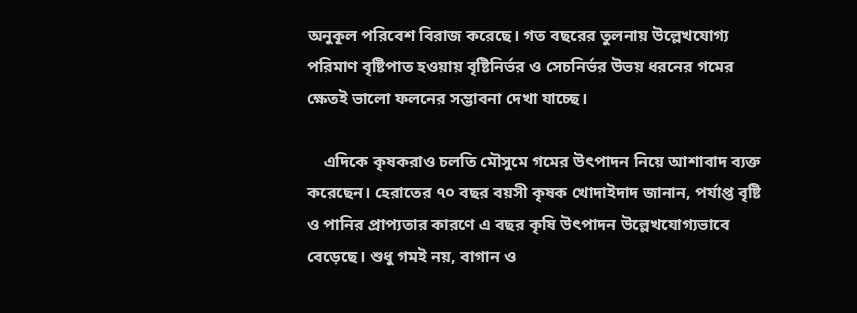অনুকূল পরিবেশ বিরাজ করেছে। গত বছরের তুলনায় উল্লেখযোগ্য পরিমাণ বৃষ্টিপাত হওয়ায় বৃষ্টিনির্ভর ও সেচনির্ভর উভয় ধরনের গমের ক্ষেতই ভালো ফলনের সম্ভাবনা দেখা যাচ্ছে।

    এদিকে কৃষকরাও চলতি মৌসুমে গমের উৎপাদন নিয়ে আশাবাদ ব্যক্ত করেছেন। হেরাতের ৭০ বছর বয়সী কৃষক খোদাইদাদ জানান, পর্যাপ্ত বৃষ্টি ও পানির প্রাপ্যতার কারণে এ বছর কৃষি উৎপাদন উল্লেখযোগ্যভাবে বেড়েছে। শুধু গমই নয়, বাগান ও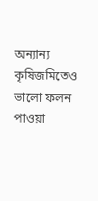অন্যান্য কৃষিজমিতেও ভালো ফলন পাওয়া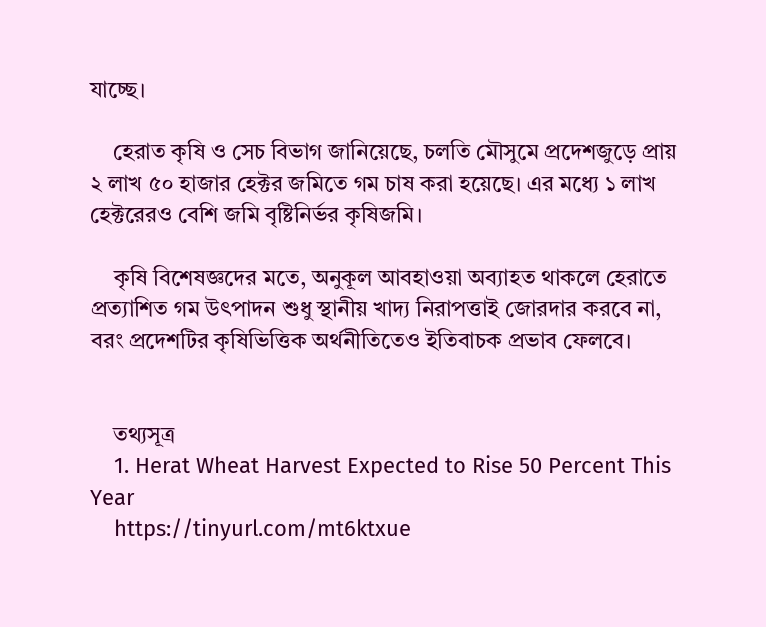যাচ্ছে।

    হেরাত কৃষি ও সেচ বিভাগ জানিয়েছে, চলতি মৌসুমে প্রদেশজুড়ে প্রায় ২ লাখ ৫০ হাজার হেক্টর জমিতে গম চাষ করা হয়েছে। এর মধ্যে ১ লাখ হেক্টরেরও বেশি জমি বৃষ্টিনির্ভর কৃষিজমি।

    কৃষি বিশেষজ্ঞদের মতে, অনুকূল আবহাওয়া অব্যাহত থাকলে হেরাতে প্রত্যাশিত গম উৎপাদন শুধু স্থানীয় খাদ্য নিরাপত্তাই জোরদার করবে না, বরং প্রদেশটির কৃষিভিত্তিক অর্থনীতিতেও ইতিবাচক প্রভাব ফেলবে।


    তথ্যসূত্র
    1. Herat Wheat Harvest Expected to Rise 50 Percent This Year
    https://tinyurl.com/mt6ktxue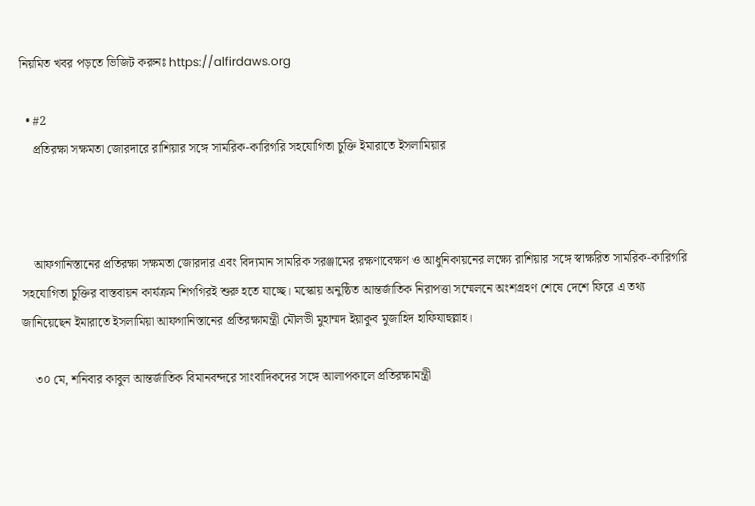নিয়মিত খবর পড়তে ভিজিট করুনঃ https://alfirdaws.org

  • #2
    প্রতিরক্ষা সক্ষমতা জোরদারে রাশিয়ার সঙ্গে সামরিক-কারিগরি সহযোগিতা চুক্তি ইমারাতে ইসলামিয়ার



    আফগানিস্তানের প্রতিরক্ষা সক্ষমতা জোরদার এবং বিদ্যমান সামরিক সরঞ্জামের রক্ষণাবেক্ষণ ও আধুনিকায়নের লক্ষ্যে রাশিয়ার সঙ্গে স্বাক্ষরিত সামরিক-কারিগরি সহযোগিতা চুক্তির বাস্তবায়ন কার্যক্রম শিগগিরই শুরু হতে যাচ্ছে। মস্কোয় অনুষ্ঠিত আন্তর্জাতিক নিরাপত্তা সম্মেলনে অংশগ্রহণ শেষে দেশে ফিরে এ তথ্য জানিয়েছেন ইমারাতে ইসলামিয়া আফগানিস্তানের প্রতিরক্ষামন্ত্রী মৌলভী মুহাম্মদ ইয়াকুব মুজাহিদ হাফিযাহুল্লাহ।

    ৩০ মে, শনিবার কাবুল আন্তর্জাতিক বিমানবন্দরে সাংবাদিকদের সঙ্গে আলাপকালে প্রতিরক্ষামন্ত্রী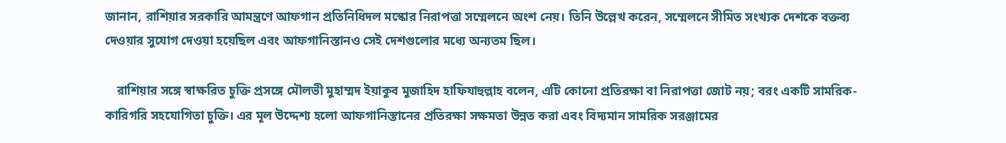জানান, রাশিয়ার সরকারি আমন্ত্রণে আফগান প্রতিনিধিদল মস্কোর নিরাপত্তা সম্মেলনে অংশ নেয়। তিনি উল্লেখ করেন, সম্মেলনে সীমিত সংখ্যক দেশকে বক্তব্য দেওয়ার সুযোগ দেওয়া হয়েছিল এবং আফগানিস্তানও সেই দেশগুলোর মধ্যে অন্যতম ছিল।

    রাশিয়ার সঙ্গে স্বাক্ষরিত চুক্তি প্রসঙ্গে মৌলভী মুহাম্মদ ইয়াকুব মুজাহিদ হাফিযাহুল্লাহ বলেন, এটি কোনো প্রতিরক্ষা বা নিরাপত্তা জোট নয়; বরং একটি সামরিক-কারিগরি সহযোগিতা চুক্তি। এর মূল উদ্দেশ্য হলো আফগানিস্তানের প্রতিরক্ষা সক্ষমতা উন্নত করা এবং বিদ্যমান সামরিক সরঞ্জামের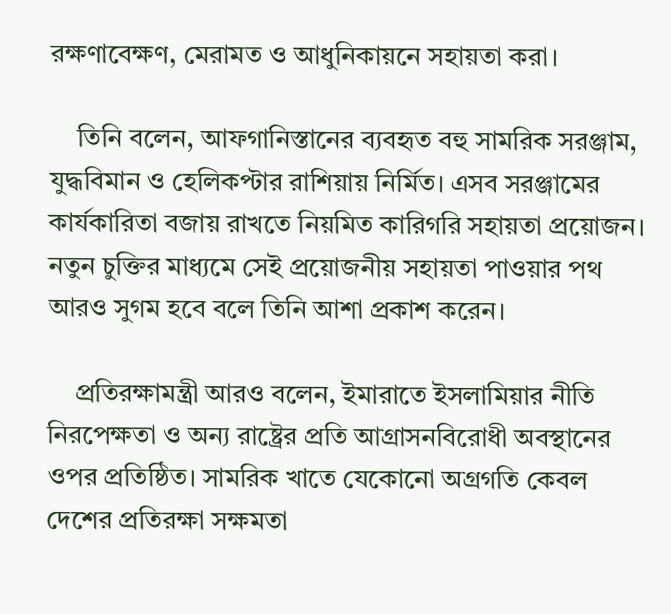রক্ষণাবেক্ষণ, মেরামত ও আধুনিকায়নে সহায়তা করা।

    তিনি বলেন, আফগানিস্তানের ব্যবহৃত বহু সামরিক সরঞ্জাম, যুদ্ধবিমান ও হেলিকপ্টার রাশিয়ায় নির্মিত। এসব সরঞ্জামের কার্যকারিতা বজায় রাখতে নিয়মিত কারিগরি সহায়তা প্রয়োজন। নতুন চুক্তির মাধ্যমে সেই প্রয়োজনীয় সহায়তা পাওয়ার পথ আরও সুগম হবে বলে তিনি আশা প্রকাশ করেন।

    প্রতিরক্ষামন্ত্রী আরও বলেন, ইমারাতে ইসলামিয়ার নীতি নিরপেক্ষতা ও অন্য রাষ্ট্রের প্রতি আগ্রাসনবিরোধী অবস্থানের ওপর প্রতিষ্ঠিত। সামরিক খাতে যেকোনো অগ্রগতি কেবল দেশের প্রতিরক্ষা সক্ষমতা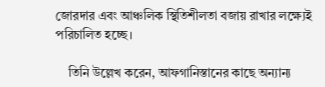জোরদার এবং আঞ্চলিক স্থিতিশীলতা বজায় রাখার লক্ষ্যেই পরিচালিত হচ্ছে।

    তিনি উল্লেখ করেন, আফগানিস্তানের কাছে অন্যান্য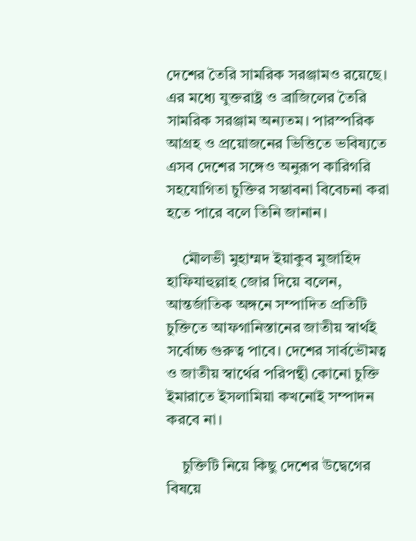দেশের তৈরি সামরিক সরঞ্জামও রয়েছে। এর মধ্যে যুক্তরাষ্ট্র ও ব্রাজিলের তৈরি সামরিক সরঞ্জাম অন্যতম। পারস্পরিক আগ্রহ ও প্রয়োজনের ভিত্তিতে ভবিষ্যতে এসব দেশের সঙ্গেও অনুরূপ কারিগরি সহযোগিতা চুক্তির সম্ভাবনা বিবেচনা করা হতে পারে বলে তিনি জানান।

    মৌলভী মুহাম্মদ ইয়াকুব মুজাহিদ হাফিযাহুল্লাহ জোর দিয়ে বলেন, আন্তর্জাতিক অঙ্গনে সম্পাদিত প্রতিটি চুক্তিতে আফগানিস্তানের জাতীয় স্বার্থই সর্বোচ্চ গুরুত্ব পাবে। দেশের সার্বভৌমত্ব ও জাতীয় স্বার্থের পরিপন্থী কোনো চুক্তি ইমারাতে ইসলামিয়া কখনোই সম্পাদন করবে না।

    চুক্তিটি নিয়ে কিছু দেশের উদ্বেগের বিষয়ে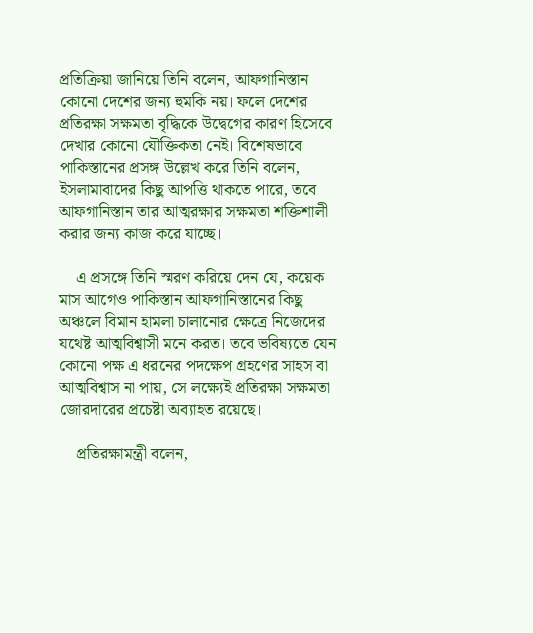প্রতিক্রিয়া জানিয়ে তিনি বলেন, আফগানিস্তান কোনো দেশের জন্য হুমকি নয়। ফলে দেশের প্রতিরক্ষা সক্ষমতা বৃদ্ধিকে উদ্বেগের কারণ হিসেবে দেখার কোনো যৌক্তিকতা নেই। বিশেষভাবে পাকিস্তানের প্রসঙ্গ উল্লেখ করে তিনি বলেন, ইসলামাবাদের কিছু আপত্তি থাকতে পারে, তবে আফগানিস্তান তার আত্মরক্ষার সক্ষমতা শক্তিশালী করার জন্য কাজ করে যাচ্ছে।

    এ প্রসঙ্গে তিনি স্মরণ করিয়ে দেন যে, কয়েক মাস আগেও পাকিস্তান আফগানিস্তানের কিছু অঞ্চলে বিমান হামলা চালানোর ক্ষেত্রে নিজেদের যথেষ্ট আত্মবিশ্বাসী মনে করত। তবে ভবিষ্যতে যেন কোনো পক্ষ এ ধরনের পদক্ষেপ গ্রহণের সাহস বা আত্মবিশ্বাস না পায়, সে লক্ষ্যেই প্রতিরক্ষা সক্ষমতা জোরদারের প্রচেষ্টা অব্যাহত রয়েছে।

    প্রতিরক্ষামন্ত্রী বলেন,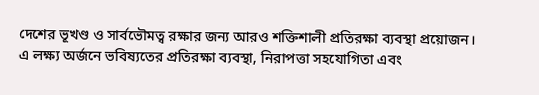দেশের ভূখণ্ড ও সার্বভৌমত্ব রক্ষার জন্য আরও শক্তিশালী প্রতিরক্ষা ব্যবস্থা প্রয়োজন। এ লক্ষ্য অর্জনে ভবিষ্যতের প্রতিরক্ষা ব্যবস্থা, নিরাপত্তা সহযোগিতা এবং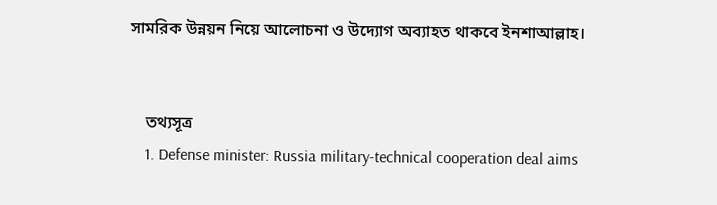সামরিক উন্নয়ন নিয়ে আলোচনা ও উদ্যোগ অব্যাহত থাকবে ইনশাআল্লাহ।


    তথ্যসূত্র
    1. Defense minister: Russia military-technical cooperation deal aims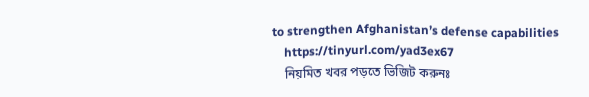to strengthen Afghanistan’s defense capabilities
    https://tinyurl.com/yad3ex67
    নিয়মিত খবর পড়তে ভিজিট করুনঃ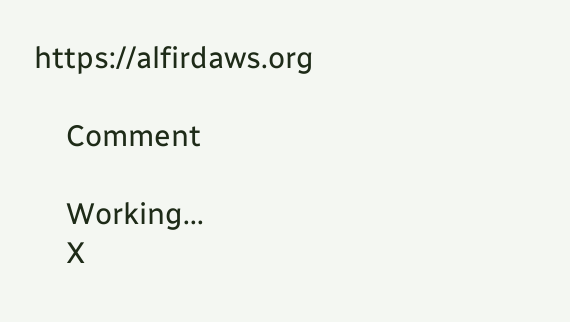https://alfirdaws.org

    Comment

    Working...
    X